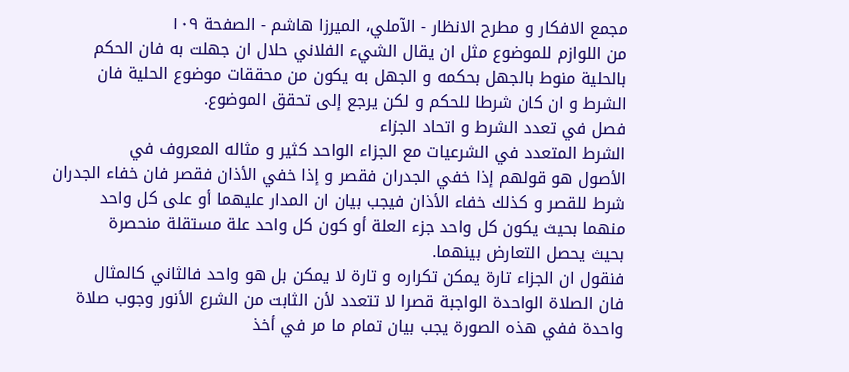مجمع الافكار و مطرح الانظار - الآملي، الميرزا هاشم - الصفحة ١٠٩
من اللوازم للموضوع مثل ان يقال الشيء الفلاني حلال ان جهلت به فان الحكم
بالحلية منوط بالجهل بحكمه و الجهل به يكون من محققات موضوع الحلية فان
الشرط و ان كان شرطا للحكم و لكن يرجع إلى تحقق الموضوع.
فصل في تعدد الشرط و اتحاد الجزاء
الشرط المتعدد في الشرعيات مع الجزاء الواحد كثير و مثاله المعروف في
الأصول هو قولهم إذا خفي الجدران فقصر و إذا خفي الأذان فقصر فان خفاء الجدران
شرط للقصر و كذلك خفاء الأذان فيجب بيان ان المدار عليهما أو على كل واحد
منهما بحيث يكون كل واحد جزء العلة أو كون كل واحد علة مستقلة منحصرة
بحيث يحصل التعارض بينهما.
فنقول ان الجزاء تارة يمكن تكراره و تارة لا يمكن بل هو واحد فالثاني كالمثال
فان الصلاة الواحدة الواجبة قصرا لا تتعدد لأن الثابت من الشرع الأنور وجوب صلاة
واحدة ففي هذه الصورة يجب بيان تمام ما مر في أخذ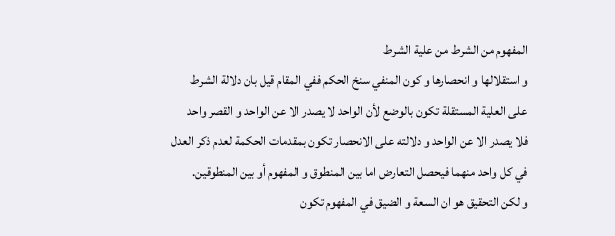المفهوم من الشرط من علية الشرط
و استقلالها و انحصارها و كون المنفي سنخ الحكم ففي المقام قيل بان دلالة الشرط
على العلية المستقلة تكون بالوضع لأن الواحد لا يصدر الا عن الواحد و القصر واحد
فلا يصدر الا عن الواحد و دلالته على الانحصار تكون بمقدمات الحكمة لعدم ذكر العدل
في كل واحد منهما فيحصل التعارض اما بين المنطوق و المفهوم أو بين المنطوقين.
و لكن التحقيق هو ان السعة و الضيق في المفهوم تكون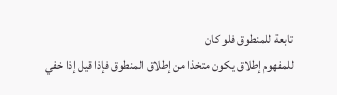تابعة للمنطوق فلو كان
للمفهوم إطلاق يكون متخذا من إطلاق المنطوق فإذا قيل إذا خفي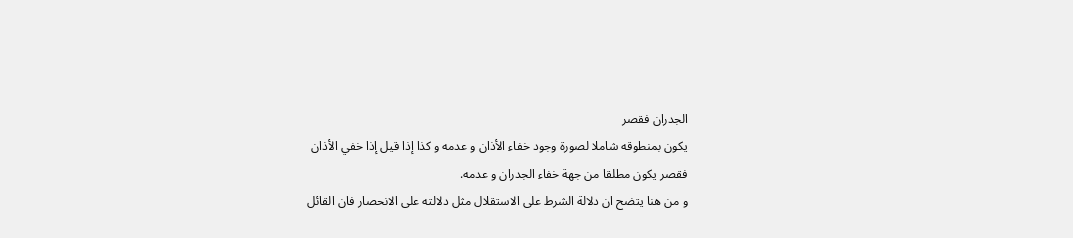الجدران فقصر
يكون بمنطوقه شاملا لصورة وجود خفاء الأذان و عدمه و كذا إذا قيل إذا خفي الأذان
فقصر يكون مطلقا من جهة خفاء الجدران و عدمه.
و من هنا يتضح ان دلالة الشرط على الاستقلال مثل دلالته على الانحصار فان القائل